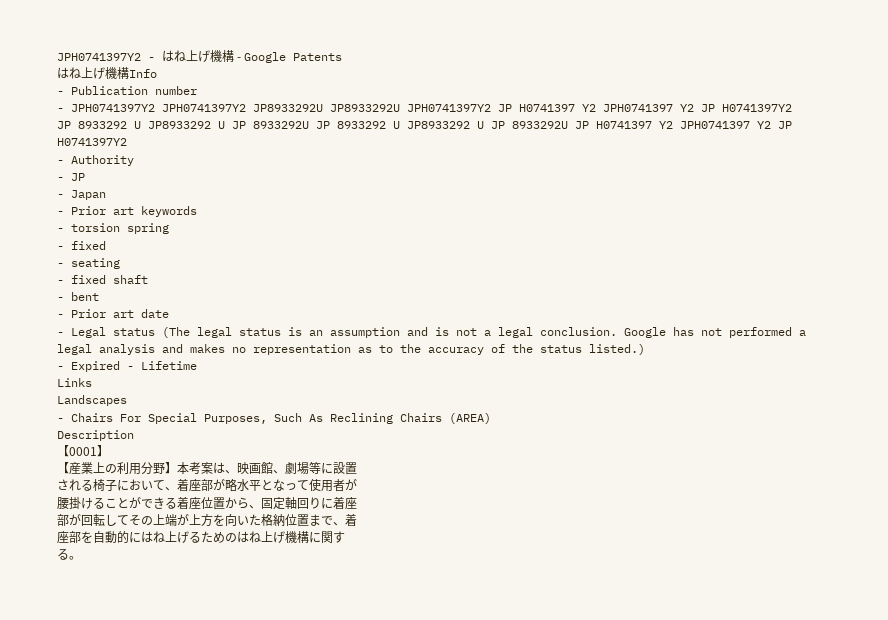JPH0741397Y2 - はね上げ機構 - Google Patents
はね上げ機構Info
- Publication number
- JPH0741397Y2 JPH0741397Y2 JP8933292U JP8933292U JPH0741397Y2 JP H0741397 Y2 JPH0741397 Y2 JP H0741397Y2 JP 8933292 U JP8933292 U JP 8933292U JP 8933292 U JP8933292 U JP 8933292U JP H0741397 Y2 JPH0741397 Y2 JP H0741397Y2
- Authority
- JP
- Japan
- Prior art keywords
- torsion spring
- fixed
- seating
- fixed shaft
- bent
- Prior art date
- Legal status (The legal status is an assumption and is not a legal conclusion. Google has not performed a legal analysis and makes no representation as to the accuracy of the status listed.)
- Expired - Lifetime
Links
Landscapes
- Chairs For Special Purposes, Such As Reclining Chairs (AREA)
Description
【0001】
【産業上の利用分野】本考案は、映画館、劇場等に設置
される椅子において、着座部が略水平となって使用者が
腰掛けることができる着座位置から、固定軸回りに着座
部が回転してその上端が上方を向いた格納位置まで、着
座部を自動的にはね上げるためのはね上げ機構に関す
る。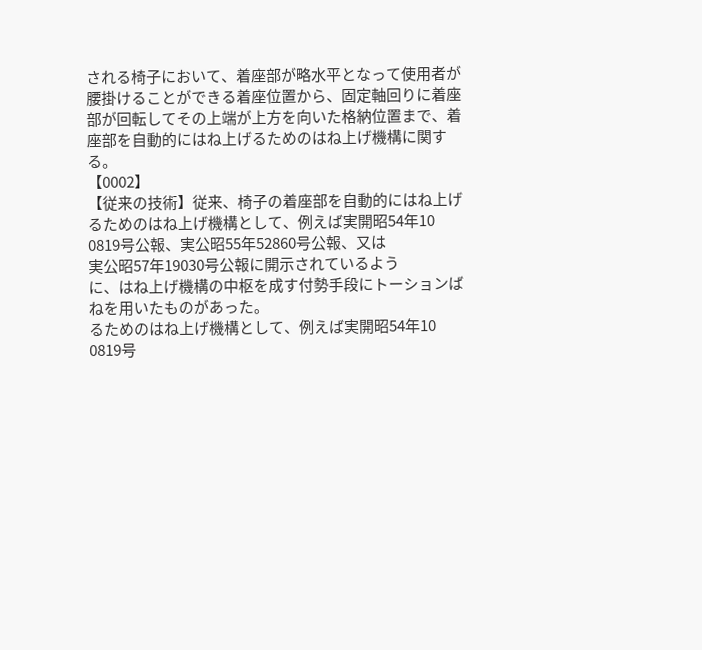される椅子において、着座部が略水平となって使用者が
腰掛けることができる着座位置から、固定軸回りに着座
部が回転してその上端が上方を向いた格納位置まで、着
座部を自動的にはね上げるためのはね上げ機構に関す
る。
【0002】
【従来の技術】従来、椅子の着座部を自動的にはね上げ
るためのはね上げ機構として、例えば実開昭54年10
0819号公報、実公昭55年52860号公報、又は
実公昭57年19030号公報に開示されているよう
に、はね上げ機構の中枢を成す付勢手段にトーションば
ねを用いたものがあった。
るためのはね上げ機構として、例えば実開昭54年10
0819号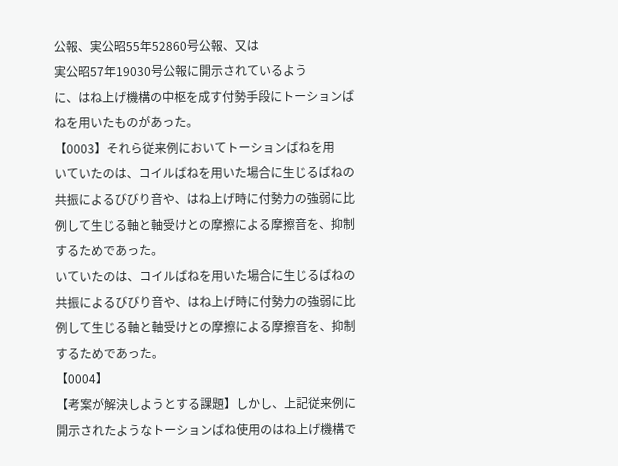公報、実公昭55年52860号公報、又は
実公昭57年19030号公報に開示されているよう
に、はね上げ機構の中枢を成す付勢手段にトーションば
ねを用いたものがあった。
【0003】それら従来例においてトーションばねを用
いていたのは、コイルばねを用いた場合に生じるばねの
共振によるびびり音や、はね上げ時に付勢力の強弱に比
例して生じる軸と軸受けとの摩擦による摩擦音を、抑制
するためであった。
いていたのは、コイルばねを用いた場合に生じるばねの
共振によるびびり音や、はね上げ時に付勢力の強弱に比
例して生じる軸と軸受けとの摩擦による摩擦音を、抑制
するためであった。
【0004】
【考案が解決しようとする課題】しかし、上記従来例に
開示されたようなトーションばね使用のはね上げ機構で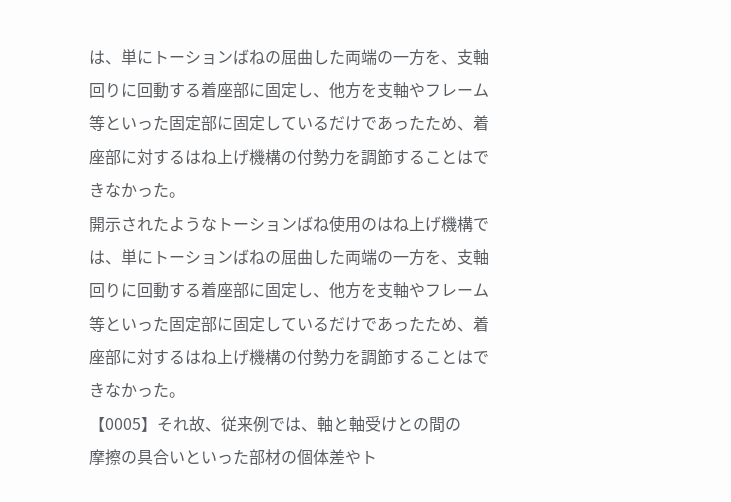は、単にトーションばねの屈曲した両端の一方を、支軸
回りに回動する着座部に固定し、他方を支軸やフレーム
等といった固定部に固定しているだけであったため、着
座部に対するはね上げ機構の付勢力を調節することはで
きなかった。
開示されたようなトーションばね使用のはね上げ機構で
は、単にトーションばねの屈曲した両端の一方を、支軸
回りに回動する着座部に固定し、他方を支軸やフレーム
等といった固定部に固定しているだけであったため、着
座部に対するはね上げ機構の付勢力を調節することはで
きなかった。
【0005】それ故、従来例では、軸と軸受けとの間の
摩擦の具合いといった部材の個体差やト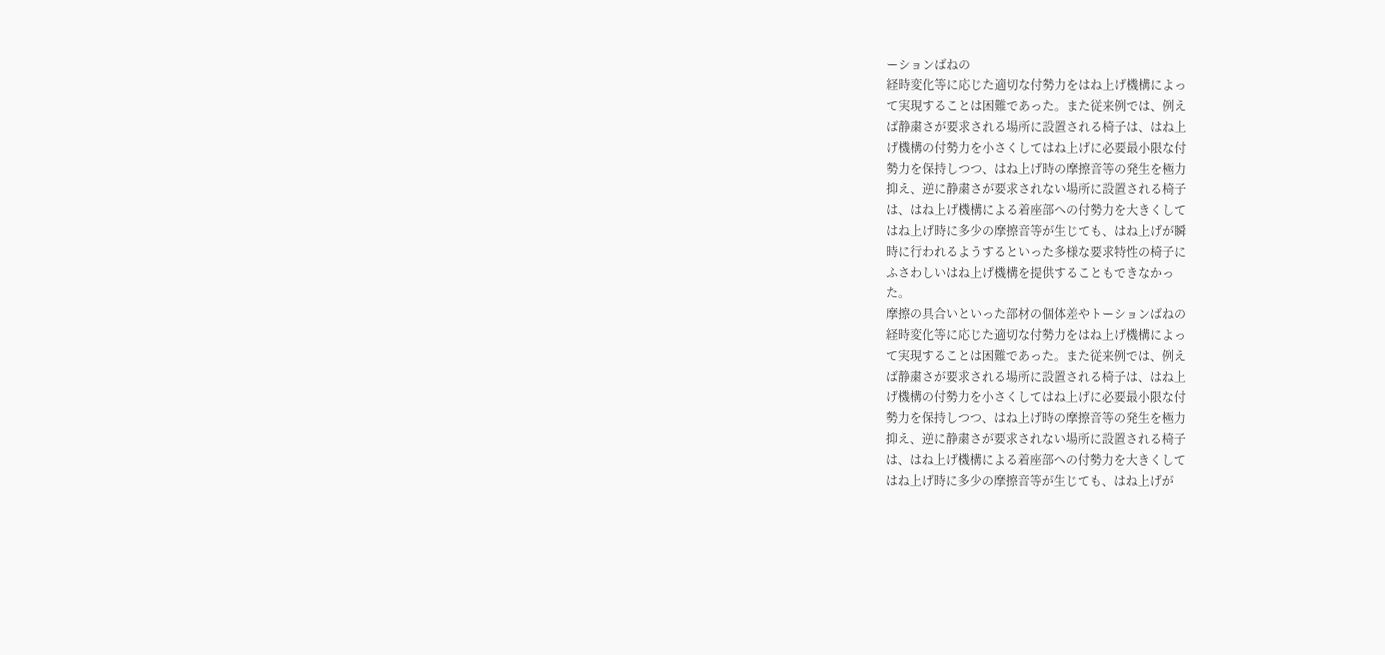ーションばねの
経時変化等に応じた適切な付勢力をはね上げ機構によっ
て実現することは困難であった。また従来例では、例え
ば静粛さが要求される場所に設置される椅子は、はね上
げ機構の付勢力を小さくしてはね上げに必要最小限な付
勢力を保持しつつ、はね上げ時の摩擦音等の発生を極力
抑え、逆に静粛さが要求されない場所に設置される椅子
は、はね上げ機構による着座部への付勢力を大きくして
はね上げ時に多少の摩擦音等が生じても、はね上げが瞬
時に行われるようするといった多様な要求特性の椅子に
ふさわしいはね上げ機構を提供することもできなかっ
た。
摩擦の具合いといった部材の個体差やトーションばねの
経時変化等に応じた適切な付勢力をはね上げ機構によっ
て実現することは困難であった。また従来例では、例え
ば静粛さが要求される場所に設置される椅子は、はね上
げ機構の付勢力を小さくしてはね上げに必要最小限な付
勢力を保持しつつ、はね上げ時の摩擦音等の発生を極力
抑え、逆に静粛さが要求されない場所に設置される椅子
は、はね上げ機構による着座部への付勢力を大きくして
はね上げ時に多少の摩擦音等が生じても、はね上げが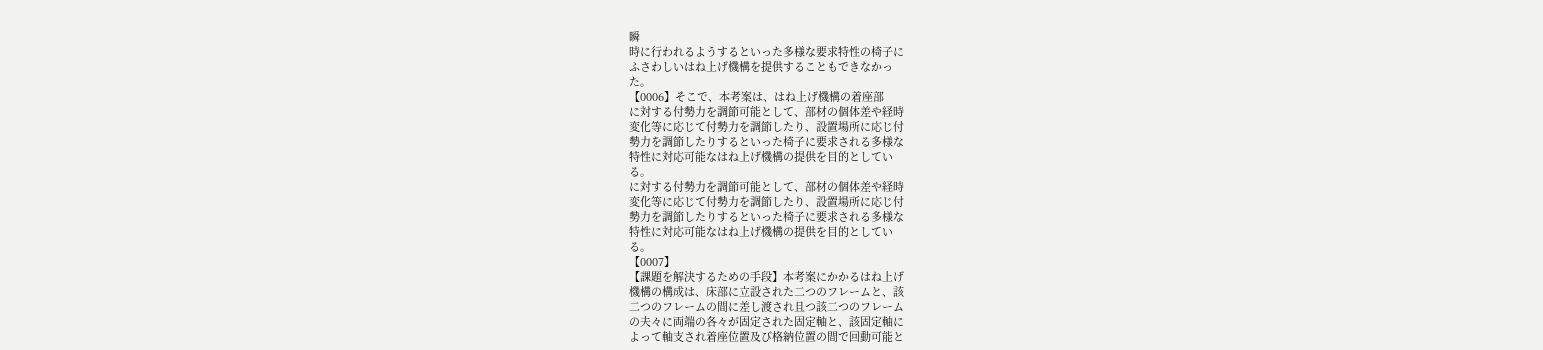瞬
時に行われるようするといった多様な要求特性の椅子に
ふさわしいはね上げ機構を提供することもできなかっ
た。
【0006】そこで、本考案は、はね上げ機構の着座部
に対する付勢力を調節可能として、部材の個体差や経時
変化等に応じて付勢力を調節したり、設置場所に応じ付
勢力を調節したりするといった椅子に要求される多様な
特性に対応可能なはね上げ機構の提供を目的としてい
る。
に対する付勢力を調節可能として、部材の個体差や経時
変化等に応じて付勢力を調節したり、設置場所に応じ付
勢力を調節したりするといった椅子に要求される多様な
特性に対応可能なはね上げ機構の提供を目的としてい
る。
【0007】
【課題を解決するための手段】本考案にかかるはね上げ
機構の構成は、床部に立設された二つのフレームと、該
二つのフレームの間に差し渡され且つ該二つのフレーム
の夫々に両端の各々が固定された固定軸と、該固定軸に
よって軸支され着座位置及び格納位置の間で回動可能と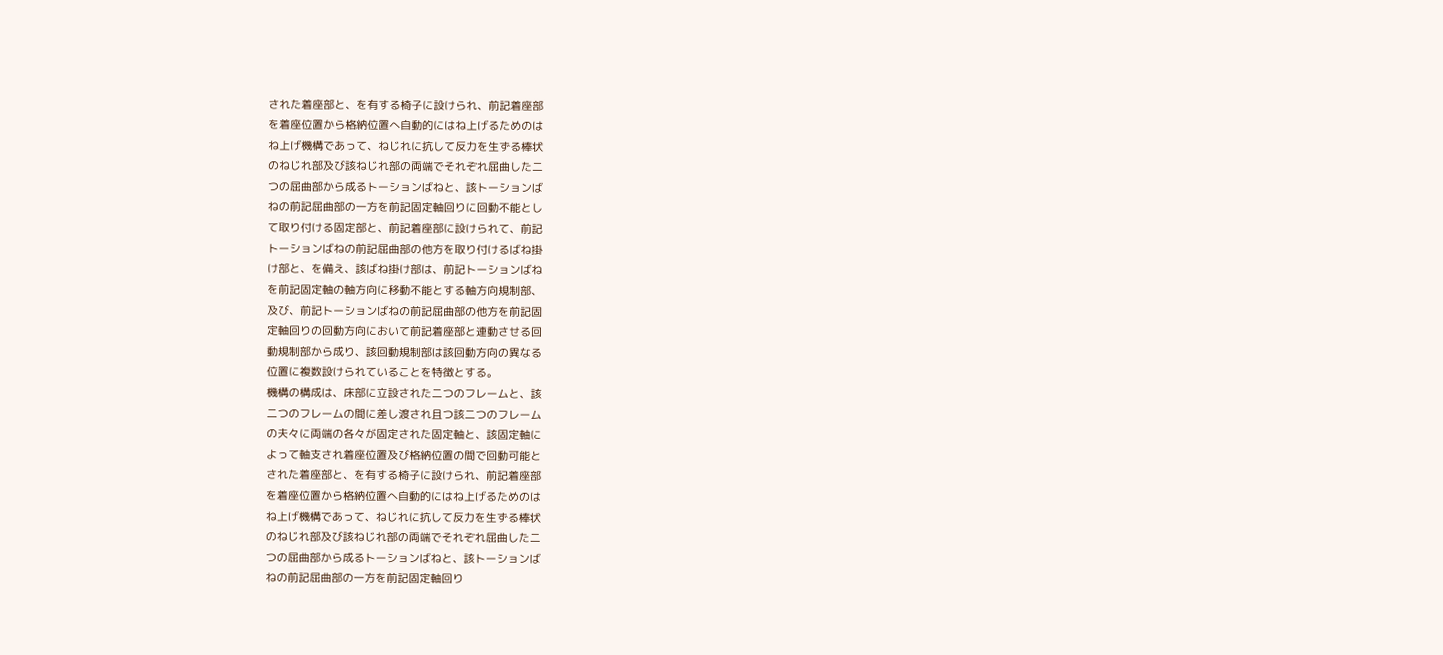された着座部と、を有する椅子に設けられ、前記着座部
を着座位置から格納位置へ自動的にはね上げるためのは
ね上げ機構であって、ねじれに抗して反力を生ずる棒状
のねじれ部及び該ねじれ部の両端でそれぞれ屈曲した二
つの屈曲部から成るトーションばねと、該トーションば
ねの前記屈曲部の一方を前記固定軸回りに回動不能とし
て取り付ける固定部と、前記着座部に設けられて、前記
トーションばねの前記屈曲部の他方を取り付けるばね掛
け部と、を備え、該ばね掛け部は、前記トーションばね
を前記固定軸の軸方向に移動不能とする軸方向規制部、
及び、前記トーションばねの前記屈曲部の他方を前記固
定軸回りの回動方向において前記着座部と連動させる回
動規制部から成り、該回動規制部は該回動方向の異なる
位置に複数設けられていることを特徴とする。
機構の構成は、床部に立設された二つのフレームと、該
二つのフレームの間に差し渡され且つ該二つのフレーム
の夫々に両端の各々が固定された固定軸と、該固定軸に
よって軸支され着座位置及び格納位置の間で回動可能と
された着座部と、を有する椅子に設けられ、前記着座部
を着座位置から格納位置へ自動的にはね上げるためのは
ね上げ機構であって、ねじれに抗して反力を生ずる棒状
のねじれ部及び該ねじれ部の両端でそれぞれ屈曲した二
つの屈曲部から成るトーションばねと、該トーションば
ねの前記屈曲部の一方を前記固定軸回り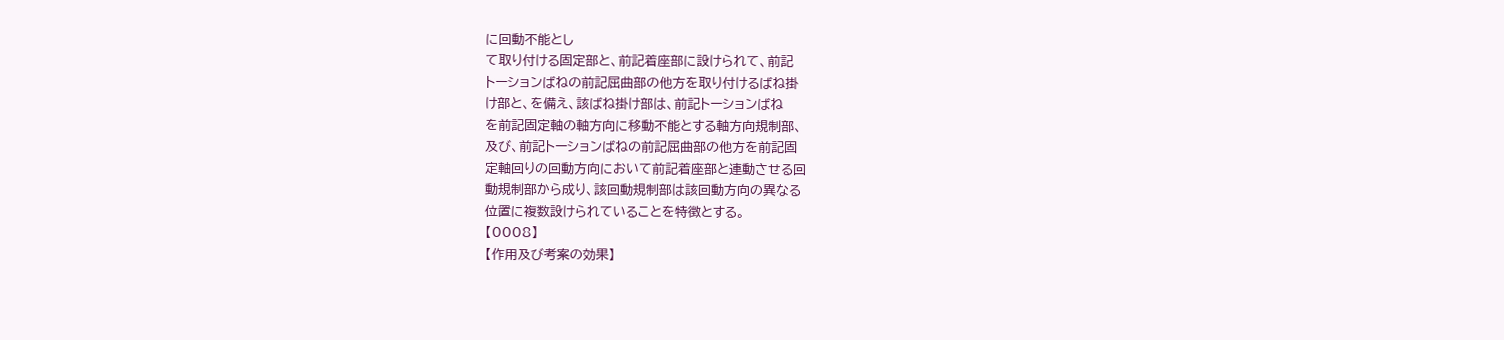に回動不能とし
て取り付ける固定部と、前記着座部に設けられて、前記
トーションばねの前記屈曲部の他方を取り付けるばね掛
け部と、を備え、該ばね掛け部は、前記トーションばね
を前記固定軸の軸方向に移動不能とする軸方向規制部、
及び、前記トーションばねの前記屈曲部の他方を前記固
定軸回りの回動方向において前記着座部と連動させる回
動規制部から成り、該回動規制部は該回動方向の異なる
位置に複数設けられていることを特徴とする。
【0008】
【作用及び考案の効果】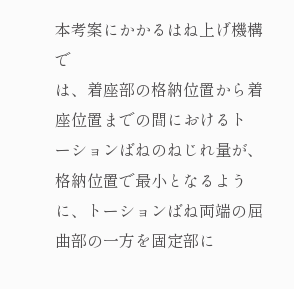本考案にかかるはね上げ機構で
は、着座部の格納位置から着座位置までの間におけるト
ーションばねのねじれ量が、格納位置で最小となるよう
に、トーションばね両端の屈曲部の一方を固定部に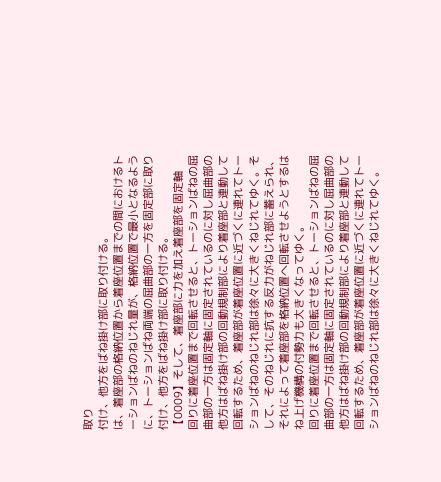取り
付け、他方をばね掛け部に取り付ける。
は、着座部の格納位置から着座位置までの間におけるト
ーションばねのねじれ量が、格納位置で最小となるよう
に、トーションばね両端の屈曲部の一方を固定部に取り
付け、他方をばね掛け部に取り付ける。
【0009】そして、着座部に力を加え着座部を固定軸
回りに着座位置まで回転させると、トーションばねの屈
曲部の一方は固定軸に固定されているのに対し屈曲部の
他方はばね掛け部の回動規制部により着座部と連動して
回転するため、着座部が着座位置に近づくに連れてトー
ションばねのねじれ部は徐々に大きくねじれてゆく。そ
して、そのねじれに抗する反力がねじれ部に蓄えられ、
それによって着座部を格納位置へ回転させようとするは
ね上げ機構の付勢力も大きくなってゆく。
回りに着座位置まで回転させると、トーションばねの屈
曲部の一方は固定軸に固定されているのに対し屈曲部の
他方はばね掛け部の回動規制部により着座部と連動して
回転するため、着座部が着座位置に近づくに連れてトー
ションばねのねじれ部は徐々に大きくねじれてゆく。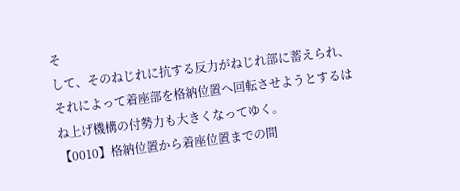そ
して、そのねじれに抗する反力がねじれ部に蓄えられ、
それによって着座部を格納位置へ回転させようとするは
ね上げ機構の付勢力も大きくなってゆく。
【0010】格納位置から着座位置までの間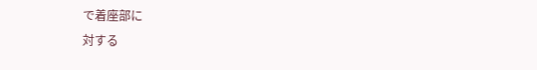で着座部に
対する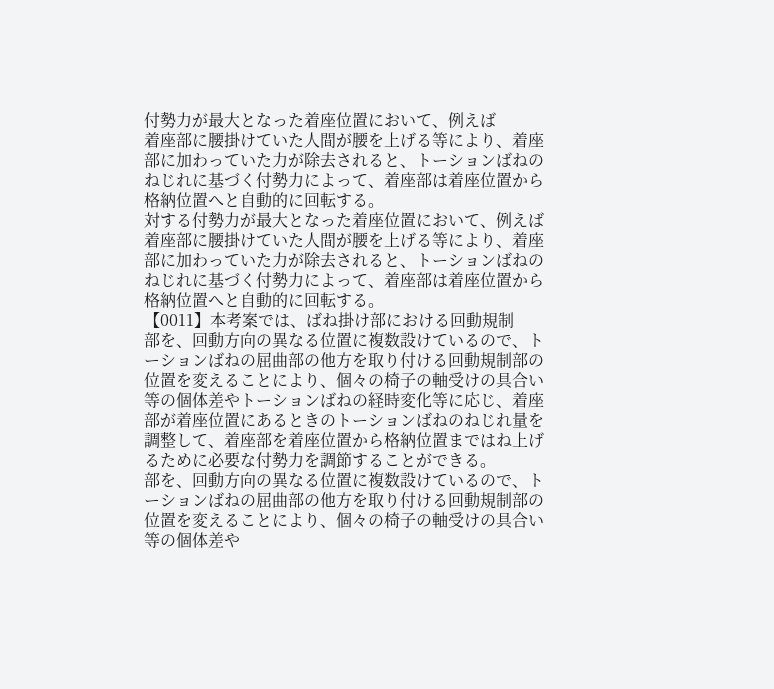付勢力が最大となった着座位置において、例えば
着座部に腰掛けていた人間が腰を上げる等により、着座
部に加わっていた力が除去されると、トーションばねの
ねじれに基づく付勢力によって、着座部は着座位置から
格納位置へと自動的に回転する。
対する付勢力が最大となった着座位置において、例えば
着座部に腰掛けていた人間が腰を上げる等により、着座
部に加わっていた力が除去されると、トーションばねの
ねじれに基づく付勢力によって、着座部は着座位置から
格納位置へと自動的に回転する。
【0011】本考案では、ばね掛け部における回動規制
部を、回動方向の異なる位置に複数設けているので、ト
ーションばねの屈曲部の他方を取り付ける回動規制部の
位置を変えることにより、個々の椅子の軸受けの具合い
等の個体差やトーションばねの経時変化等に応じ、着座
部が着座位置にあるときのトーションばねのねじれ量を
調整して、着座部を着座位置から格納位置まではね上げ
るために必要な付勢力を調節することができる。
部を、回動方向の異なる位置に複数設けているので、ト
ーションばねの屈曲部の他方を取り付ける回動規制部の
位置を変えることにより、個々の椅子の軸受けの具合い
等の個体差や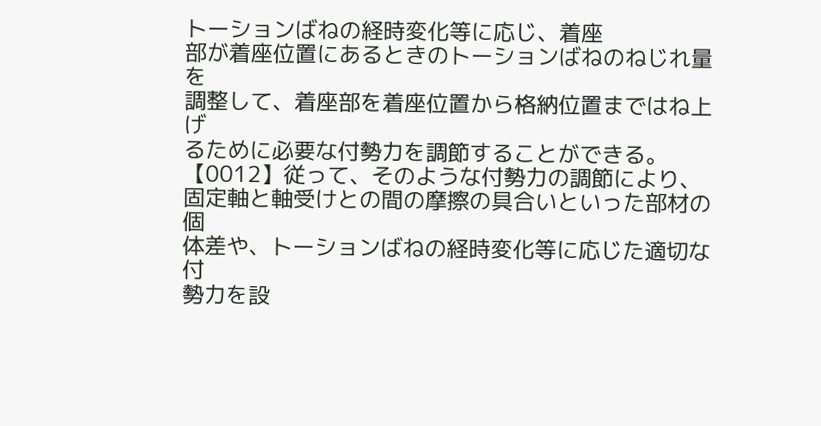トーションばねの経時変化等に応じ、着座
部が着座位置にあるときのトーションばねのねじれ量を
調整して、着座部を着座位置から格納位置まではね上げ
るために必要な付勢力を調節することができる。
【0012】従って、そのような付勢力の調節により、
固定軸と軸受けとの間の摩擦の具合いといった部材の個
体差や、トーションばねの経時変化等に応じた適切な付
勢力を設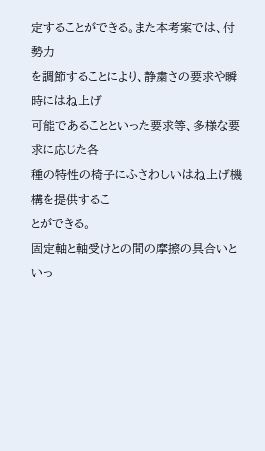定することができる。また本考案では、付勢力
を調節することにより、静粛さの要求や瞬時にはね上げ
可能であることといった要求等、多様な要求に応じた各
種の特性の椅子にふさわしいはね上げ機構を提供するこ
とができる。
固定軸と軸受けとの間の摩擦の具合いといっ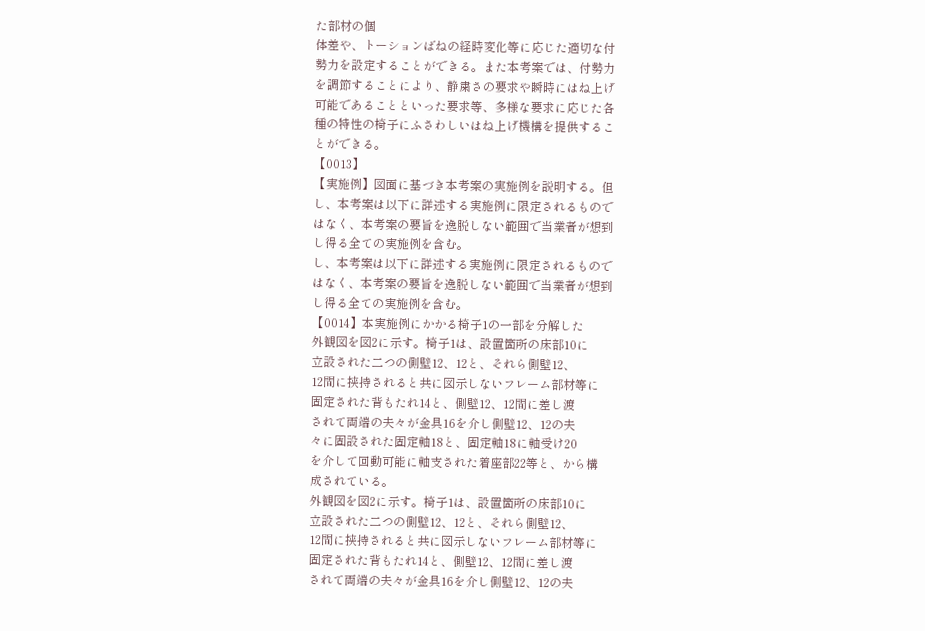た部材の個
体差や、トーションばねの経時変化等に応じた適切な付
勢力を設定することができる。また本考案では、付勢力
を調節することにより、静粛さの要求や瞬時にはね上げ
可能であることといった要求等、多様な要求に応じた各
種の特性の椅子にふさわしいはね上げ機構を提供するこ
とができる。
【0013】
【実施例】図面に基づき本考案の実施例を説明する。但
し、本考案は以下に詳述する実施例に限定されるもので
はなく、本考案の要旨を逸脱しない範囲で当業者が想到
し得る全ての実施例を含む。
し、本考案は以下に詳述する実施例に限定されるもので
はなく、本考案の要旨を逸脱しない範囲で当業者が想到
し得る全ての実施例を含む。
【0014】本実施例にかかる椅子1の一部を分解した
外観図を図2に示す。椅子1は、設置箇所の床部10に
立設された二つの側壁12、12と、それら側壁12、
12間に挟持されると共に図示しないフレーム部材等に
固定された背もたれ14と、側壁12、12間に差し渡
されて両端の夫々が金具16を介し側壁12、12の夫
々に固設された固定軸18と、固定軸18に軸受け20
を介して回動可能に軸支された着座部22等と、から構
成されている。
外観図を図2に示す。椅子1は、設置箇所の床部10に
立設された二つの側壁12、12と、それら側壁12、
12間に挟持されると共に図示しないフレーム部材等に
固定された背もたれ14と、側壁12、12間に差し渡
されて両端の夫々が金具16を介し側壁12、12の夫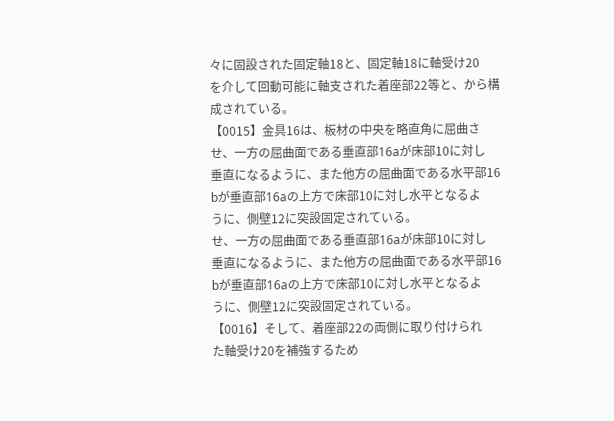々に固設された固定軸18と、固定軸18に軸受け20
を介して回動可能に軸支された着座部22等と、から構
成されている。
【0015】金具16は、板材の中央を略直角に屈曲さ
せ、一方の屈曲面である垂直部16aが床部10に対し
垂直になるように、また他方の屈曲面である水平部16
bが垂直部16aの上方で床部10に対し水平となるよ
うに、側壁12に突設固定されている。
せ、一方の屈曲面である垂直部16aが床部10に対し
垂直になるように、また他方の屈曲面である水平部16
bが垂直部16aの上方で床部10に対し水平となるよ
うに、側壁12に突設固定されている。
【0016】そして、着座部22の両側に取り付けられ
た軸受け20を補強するため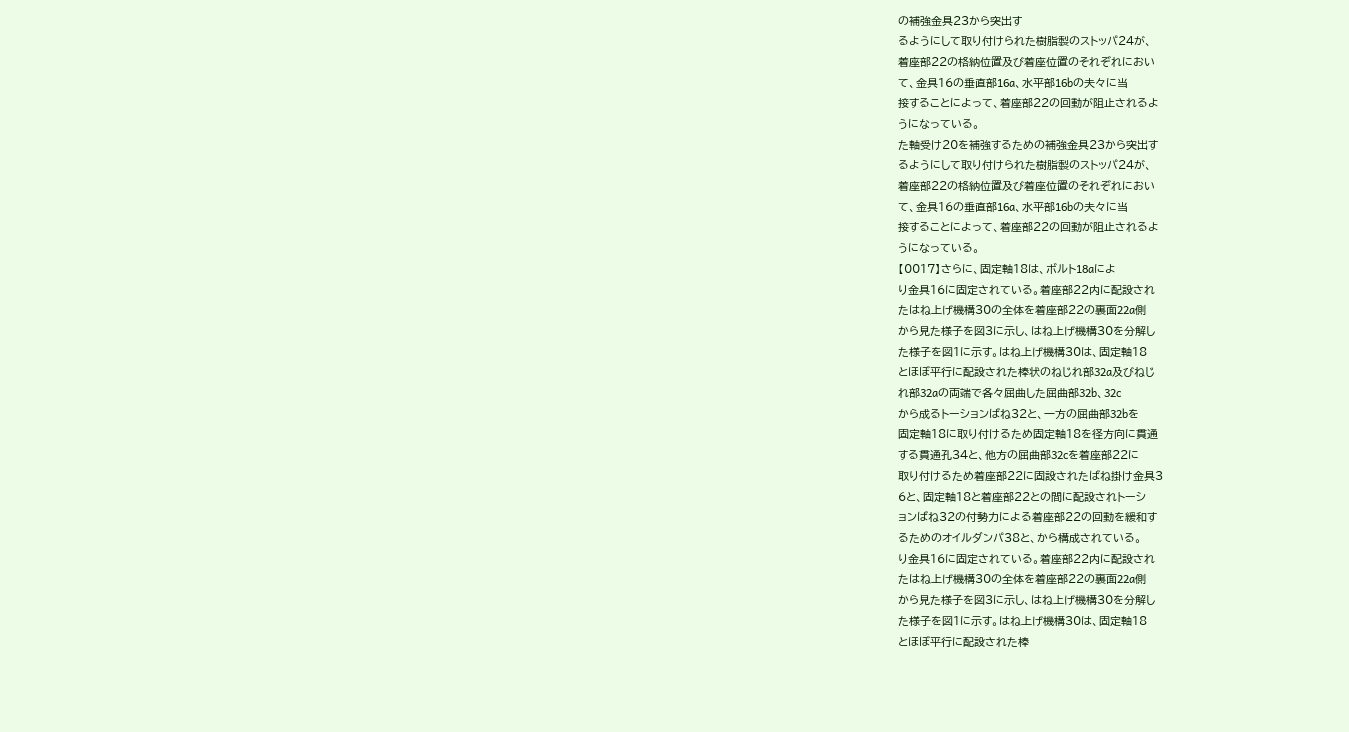の補強金具23から突出す
るようにして取り付けられた樹脂製のストッパ24が、
着座部22の格納位置及び着座位置のそれぞれにおい
て、金具16の垂直部16a、水平部16bの夫々に当
接することによって、着座部22の回動が阻止されるよ
うになっている。
た軸受け20を補強するための補強金具23から突出す
るようにして取り付けられた樹脂製のストッパ24が、
着座部22の格納位置及び着座位置のそれぞれにおい
て、金具16の垂直部16a、水平部16bの夫々に当
接することによって、着座部22の回動が阻止されるよ
うになっている。
【0017】さらに、固定軸18は、ボルト18aによ
り金具16に固定されている。着座部22内に配設され
たはね上げ機構30の全体を着座部22の裏面22a側
から見た様子を図3に示し、はね上げ機構30を分解し
た様子を図1に示す。はね上げ機構30は、固定軸18
とほぼ平行に配設された棒状のねじれ部32a及びねじ
れ部32aの両端で各々屈曲した屈曲部32b、32c
から成るトーションばね32と、一方の屈曲部32bを
固定軸18に取り付けるため固定軸18を径方向に貫通
する貫通孔34と、他方の屈曲部32cを着座部22に
取り付けるため着座部22に固設されたばね掛け金具3
6と、固定軸18と着座部22との間に配設されトーシ
ョンばね32の付勢力による着座部22の回動を緩和す
るためのオイルダンパ38と、から構成されている。
り金具16に固定されている。着座部22内に配設され
たはね上げ機構30の全体を着座部22の裏面22a側
から見た様子を図3に示し、はね上げ機構30を分解し
た様子を図1に示す。はね上げ機構30は、固定軸18
とほぼ平行に配設された棒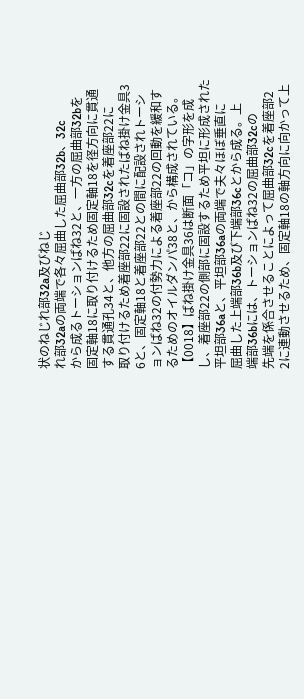状のねじれ部32a及びねじ
れ部32aの両端で各々屈曲した屈曲部32b、32c
から成るトーションばね32と、一方の屈曲部32bを
固定軸18に取り付けるため固定軸18を径方向に貫通
する貫通孔34と、他方の屈曲部32cを着座部22に
取り付けるため着座部22に固設されたばね掛け金具3
6と、固定軸18と着座部22との間に配設されトーシ
ョンばね32の付勢力による着座部22の回動を緩和す
るためのオイルダンパ38と、から構成されている。
【0018】ばね掛け金具36は断面「コ」の字形を成
し、着座部22の側部に固設するため平坦に形成された
平坦部36aと、平坦部36aの両端で夫々ほぼ垂直に
屈曲した上端部36b及び下端部36cとから成る。上
端部36bには、トーションばね32の屈曲部32cの
先端を係合させることによって屈曲部32cを着座部2
2に連動させるため、固定軸18の軸方向に向かって上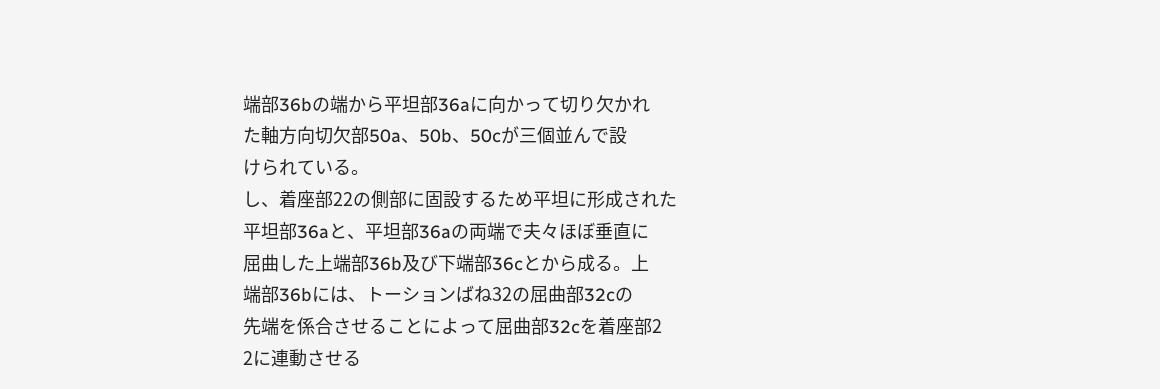端部36bの端から平坦部36aに向かって切り欠かれ
た軸方向切欠部50a、50b、50cが三個並んで設
けられている。
し、着座部22の側部に固設するため平坦に形成された
平坦部36aと、平坦部36aの両端で夫々ほぼ垂直に
屈曲した上端部36b及び下端部36cとから成る。上
端部36bには、トーションばね32の屈曲部32cの
先端を係合させることによって屈曲部32cを着座部2
2に連動させる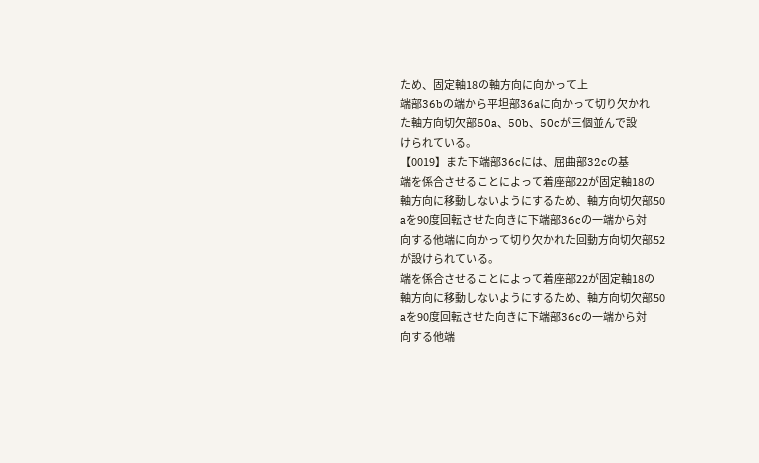ため、固定軸18の軸方向に向かって上
端部36bの端から平坦部36aに向かって切り欠かれ
た軸方向切欠部50a、50b、50cが三個並んで設
けられている。
【0019】また下端部36cには、屈曲部32cの基
端を係合させることによって着座部22が固定軸18の
軸方向に移動しないようにするため、軸方向切欠部50
aを90度回転させた向きに下端部36cの一端から対
向する他端に向かって切り欠かれた回動方向切欠部52
が設けられている。
端を係合させることによって着座部22が固定軸18の
軸方向に移動しないようにするため、軸方向切欠部50
aを90度回転させた向きに下端部36cの一端から対
向する他端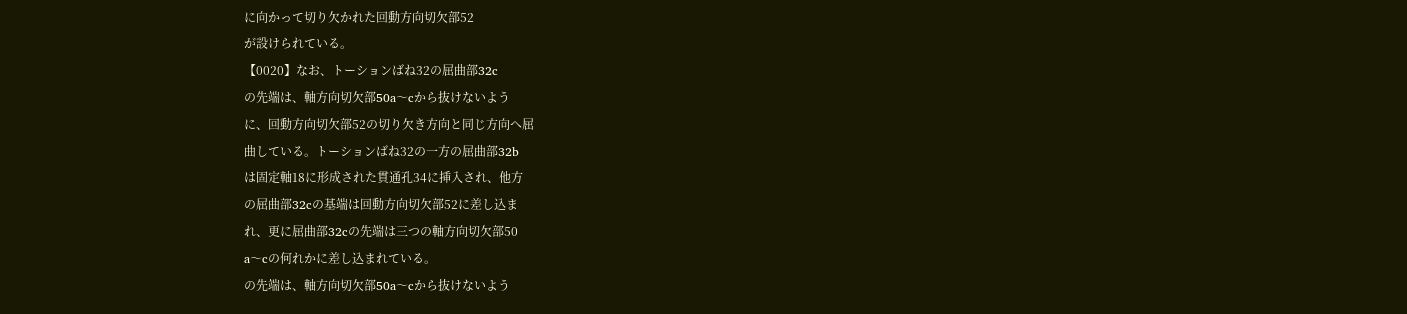に向かって切り欠かれた回動方向切欠部52
が設けられている。
【0020】なお、トーションばね32の屈曲部32c
の先端は、軸方向切欠部50a〜cから抜けないよう
に、回動方向切欠部52の切り欠き方向と同じ方向へ屈
曲している。トーションばね32の一方の屈曲部32b
は固定軸18に形成された貫通孔34に挿入され、他方
の屈曲部32cの基端は回動方向切欠部52に差し込ま
れ、更に屈曲部32cの先端は三つの軸方向切欠部50
a〜cの何れかに差し込まれている。
の先端は、軸方向切欠部50a〜cから抜けないよう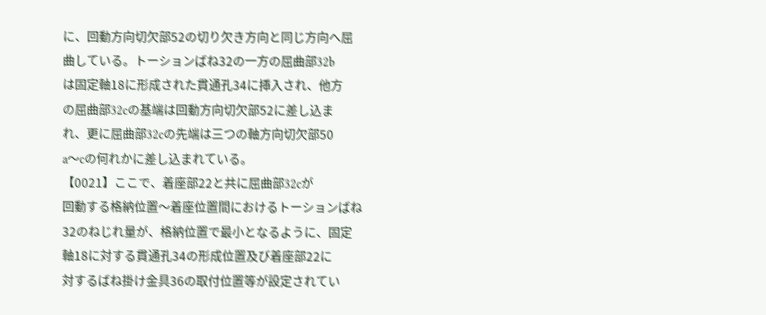に、回動方向切欠部52の切り欠き方向と同じ方向へ屈
曲している。トーションばね32の一方の屈曲部32b
は固定軸18に形成された貫通孔34に挿入され、他方
の屈曲部32cの基端は回動方向切欠部52に差し込ま
れ、更に屈曲部32cの先端は三つの軸方向切欠部50
a〜cの何れかに差し込まれている。
【0021】ここで、着座部22と共に屈曲部32cが
回動する格納位置〜着座位置間におけるトーションばね
32のねじれ量が、格納位置で最小となるように、固定
軸18に対する貫通孔34の形成位置及び着座部22に
対するばね掛け金具36の取付位置等が設定されてい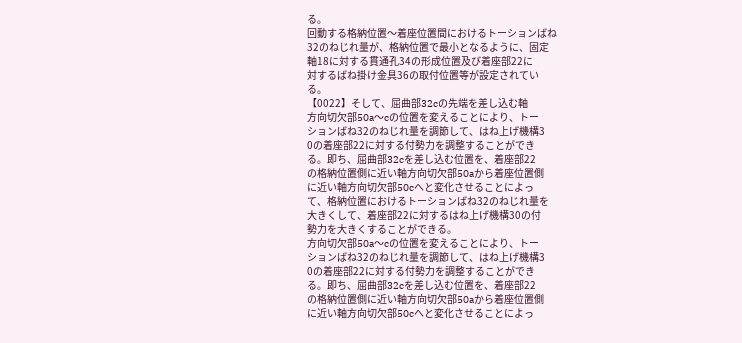る。
回動する格納位置〜着座位置間におけるトーションばね
32のねじれ量が、格納位置で最小となるように、固定
軸18に対する貫通孔34の形成位置及び着座部22に
対するばね掛け金具36の取付位置等が設定されてい
る。
【0022】そして、屈曲部32cの先端を差し込む軸
方向切欠部50a〜cの位置を変えることにより、トー
ションばね32のねじれ量を調節して、はね上げ機構3
0の着座部22に対する付勢力を調整することができ
る。即ち、屈曲部32cを差し込む位置を、着座部22
の格納位置側に近い軸方向切欠部50aから着座位置側
に近い軸方向切欠部50cへと変化させることによっ
て、格納位置におけるトーションばね32のねじれ量を
大きくして、着座部22に対するはね上げ機構30の付
勢力を大きくすることができる。
方向切欠部50a〜cの位置を変えることにより、トー
ションばね32のねじれ量を調節して、はね上げ機構3
0の着座部22に対する付勢力を調整することができ
る。即ち、屈曲部32cを差し込む位置を、着座部22
の格納位置側に近い軸方向切欠部50aから着座位置側
に近い軸方向切欠部50cへと変化させることによっ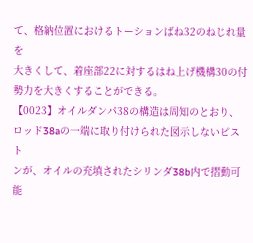て、格納位置におけるトーションばね32のねじれ量を
大きくして、着座部22に対するはね上げ機構30の付
勢力を大きくすることができる。
【0023】オイルダンパ38の構造は周知のとおり、
ロッド38aの一端に取り付けられた図示しないピスト
ンが、オイルの充填されたシリンダ38b内で摺動可能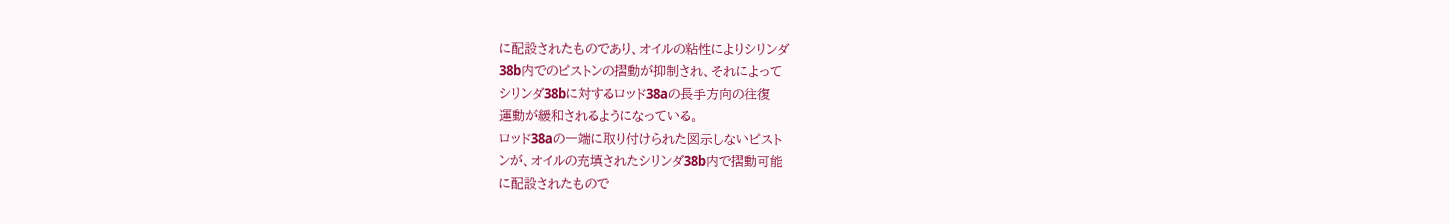に配設されたものであり、オイルの粘性によりシリンダ
38b内でのピストンの摺動が抑制され、それによって
シリンダ38bに対するロッド38aの長手方向の往復
運動が緩和されるようになっている。
ロッド38aの一端に取り付けられた図示しないピスト
ンが、オイルの充填されたシリンダ38b内で摺動可能
に配設されたもので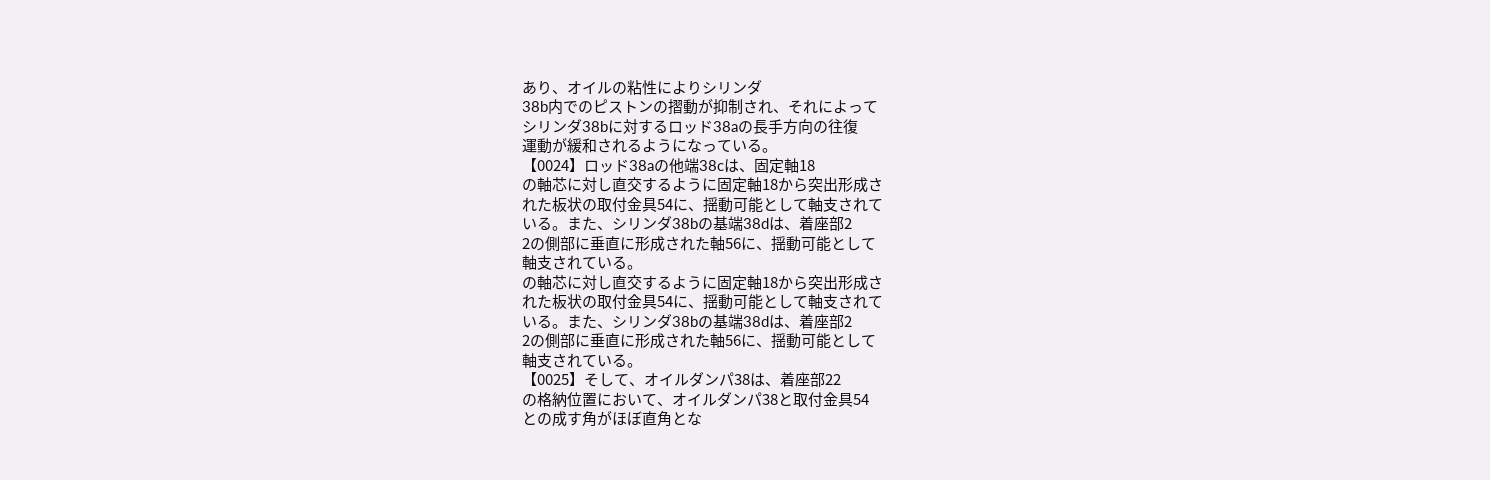あり、オイルの粘性によりシリンダ
38b内でのピストンの摺動が抑制され、それによって
シリンダ38bに対するロッド38aの長手方向の往復
運動が緩和されるようになっている。
【0024】ロッド38aの他端38cは、固定軸18
の軸芯に対し直交するように固定軸18から突出形成さ
れた板状の取付金具54に、揺動可能として軸支されて
いる。また、シリンダ38bの基端38dは、着座部2
2の側部に垂直に形成された軸56に、揺動可能として
軸支されている。
の軸芯に対し直交するように固定軸18から突出形成さ
れた板状の取付金具54に、揺動可能として軸支されて
いる。また、シリンダ38bの基端38dは、着座部2
2の側部に垂直に形成された軸56に、揺動可能として
軸支されている。
【0025】そして、オイルダンパ38は、着座部22
の格納位置において、オイルダンパ38と取付金具54
との成す角がほぼ直角とな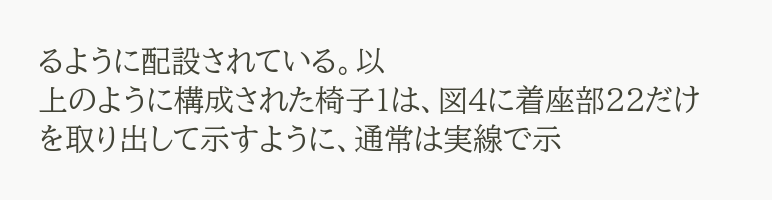るように配設されている。以
上のように構成された椅子1は、図4に着座部22だけ
を取り出して示すように、通常は実線で示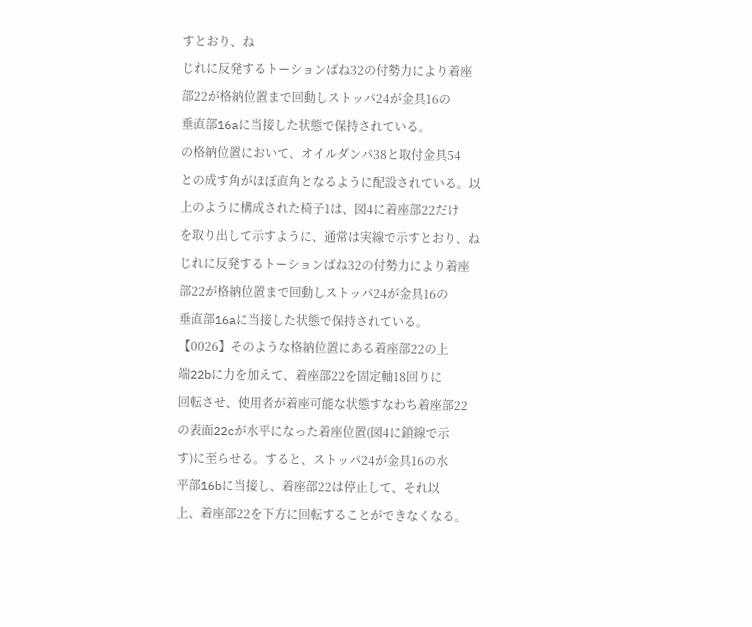すとおり、ね
じれに反発するトーションばね32の付勢力により着座
部22が格納位置まで回動しストッパ24が金具16の
垂直部16aに当接した状態で保持されている。
の格納位置において、オイルダンパ38と取付金具54
との成す角がほぼ直角となるように配設されている。以
上のように構成された椅子1は、図4に着座部22だけ
を取り出して示すように、通常は実線で示すとおり、ね
じれに反発するトーションばね32の付勢力により着座
部22が格納位置まで回動しストッパ24が金具16の
垂直部16aに当接した状態で保持されている。
【0026】そのような格納位置にある着座部22の上
端22bに力を加えて、着座部22を固定軸18回りに
回転させ、使用者が着座可能な状態すなわち着座部22
の表面22cが水平になった着座位置(図4に鎖線で示
す)に至らせる。すると、ストッパ24が金具16の水
平部16bに当接し、着座部22は停止して、それ以
上、着座部22を下方に回転することができなくなる。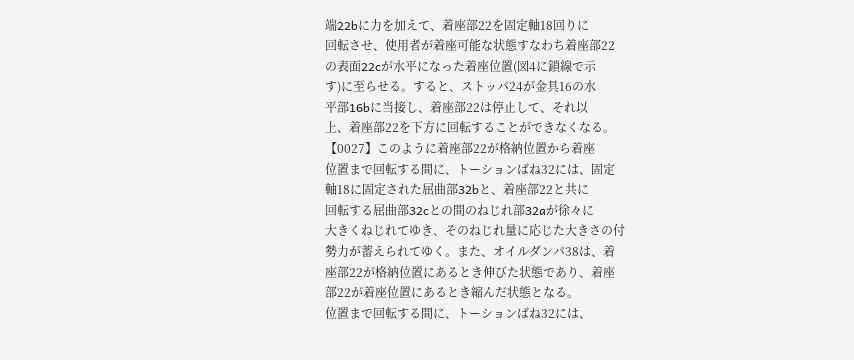端22bに力を加えて、着座部22を固定軸18回りに
回転させ、使用者が着座可能な状態すなわち着座部22
の表面22cが水平になった着座位置(図4に鎖線で示
す)に至らせる。すると、ストッパ24が金具16の水
平部16bに当接し、着座部22は停止して、それ以
上、着座部22を下方に回転することができなくなる。
【0027】このように着座部22が格納位置から着座
位置まで回転する間に、トーションばね32には、固定
軸18に固定された屈曲部32bと、着座部22と共に
回転する屈曲部32cとの間のねじれ部32aが徐々に
大きくねじれてゆき、そのねじれ量に応じた大きさの付
勢力が蓄えられてゆく。また、オイルダンパ38は、着
座部22が格納位置にあるとき伸びた状態であり、着座
部22が着座位置にあるとき縮んだ状態となる。
位置まで回転する間に、トーションばね32には、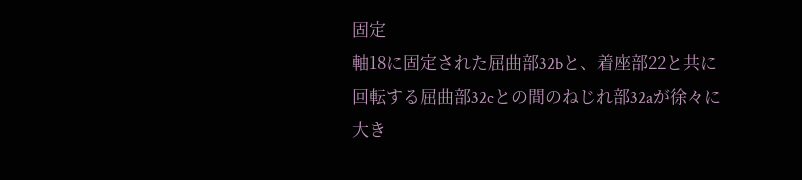固定
軸18に固定された屈曲部32bと、着座部22と共に
回転する屈曲部32cとの間のねじれ部32aが徐々に
大き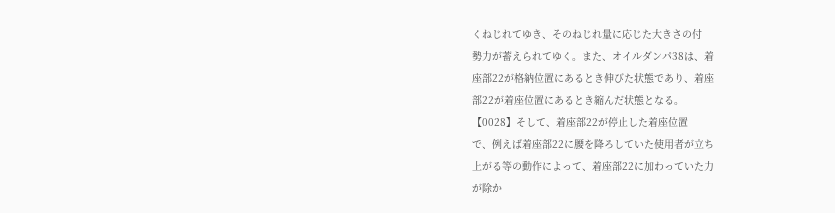くねじれてゆき、そのねじれ量に応じた大きさの付
勢力が蓄えられてゆく。また、オイルダンパ38は、着
座部22が格納位置にあるとき伸びた状態であり、着座
部22が着座位置にあるとき縮んだ状態となる。
【0028】そして、着座部22が停止した着座位置
で、例えば着座部22に腰を降ろしていた使用者が立ち
上がる等の動作によって、着座部22に加わっていた力
が除か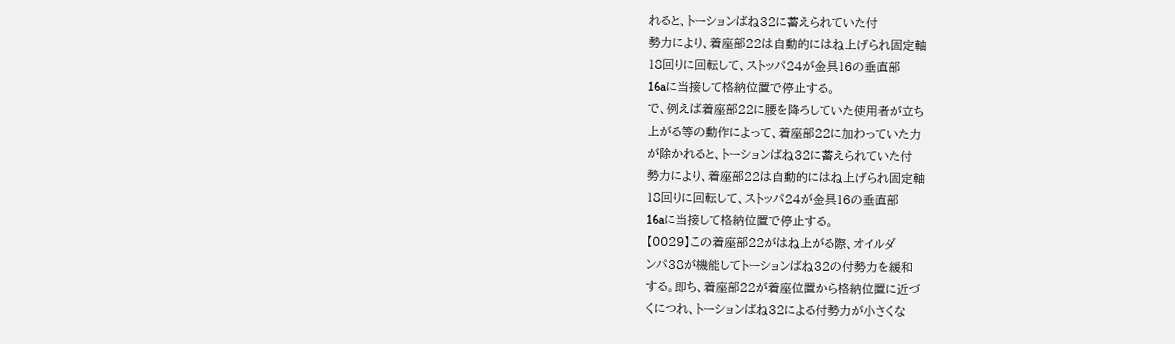れると、トーションばね32に蓄えられていた付
勢力により、着座部22は自動的にはね上げられ固定軸
18回りに回転して、ストッパ24が金具16の垂直部
16aに当接して格納位置で停止する。
で、例えば着座部22に腰を降ろしていた使用者が立ち
上がる等の動作によって、着座部22に加わっていた力
が除かれると、トーションばね32に蓄えられていた付
勢力により、着座部22は自動的にはね上げられ固定軸
18回りに回転して、ストッパ24が金具16の垂直部
16aに当接して格納位置で停止する。
【0029】この着座部22がはね上がる際、オイルダ
ンパ38が機能してトーションばね32の付勢力を緩和
する。即ち、着座部22が着座位置から格納位置に近づ
くにつれ、トーションばね32による付勢力が小さくな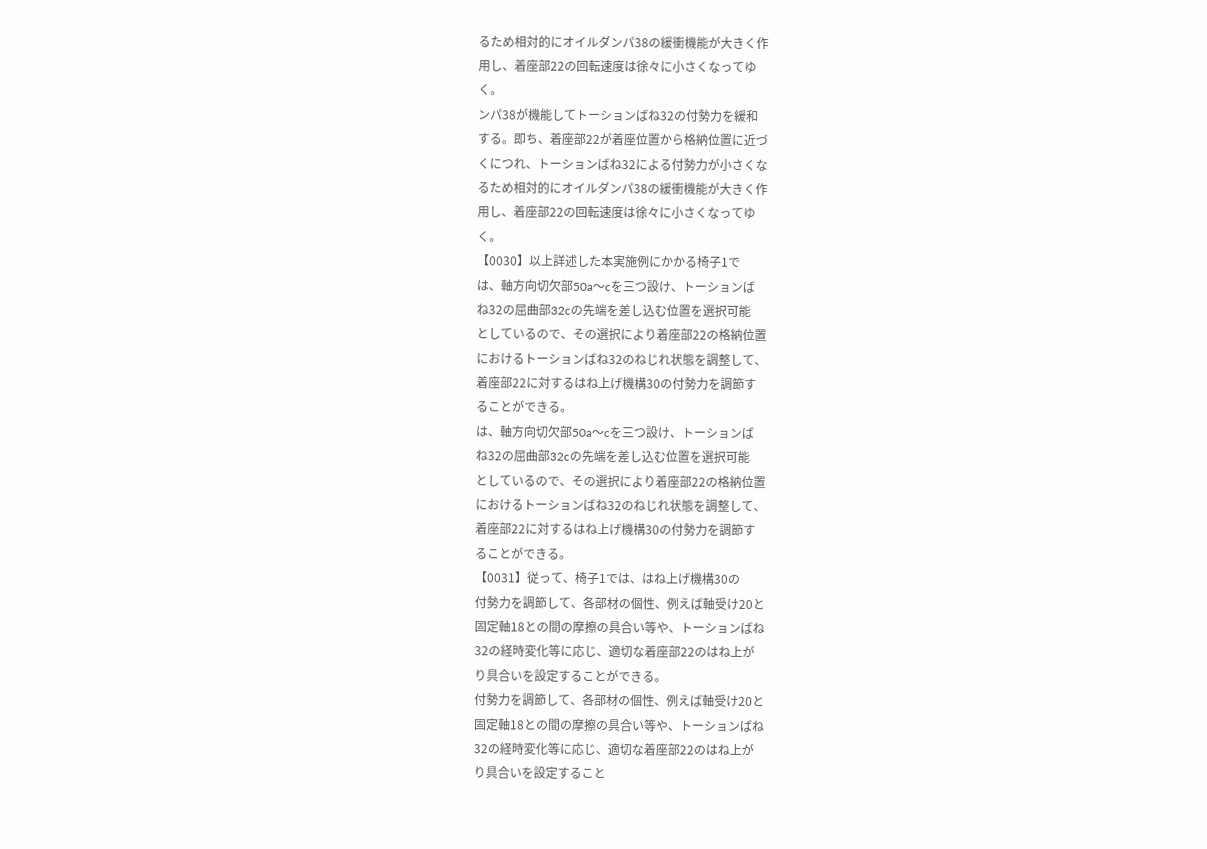るため相対的にオイルダンパ38の緩衝機能が大きく作
用し、着座部22の回転速度は徐々に小さくなってゆ
く。
ンパ38が機能してトーションばね32の付勢力を緩和
する。即ち、着座部22が着座位置から格納位置に近づ
くにつれ、トーションばね32による付勢力が小さくな
るため相対的にオイルダンパ38の緩衝機能が大きく作
用し、着座部22の回転速度は徐々に小さくなってゆ
く。
【0030】以上詳述した本実施例にかかる椅子1で
は、軸方向切欠部50a〜cを三つ設け、トーションば
ね32の屈曲部32cの先端を差し込む位置を選択可能
としているので、その選択により着座部22の格納位置
におけるトーションばね32のねじれ状態を調整して、
着座部22に対するはね上げ機構30の付勢力を調節す
ることができる。
は、軸方向切欠部50a〜cを三つ設け、トーションば
ね32の屈曲部32cの先端を差し込む位置を選択可能
としているので、その選択により着座部22の格納位置
におけるトーションばね32のねじれ状態を調整して、
着座部22に対するはね上げ機構30の付勢力を調節す
ることができる。
【0031】従って、椅子1では、はね上げ機構30の
付勢力を調節して、各部材の個性、例えば軸受け20と
固定軸18との間の摩擦の具合い等や、トーションばね
32の経時変化等に応じ、適切な着座部22のはね上が
り具合いを設定することができる。
付勢力を調節して、各部材の個性、例えば軸受け20と
固定軸18との間の摩擦の具合い等や、トーションばね
32の経時変化等に応じ、適切な着座部22のはね上が
り具合いを設定すること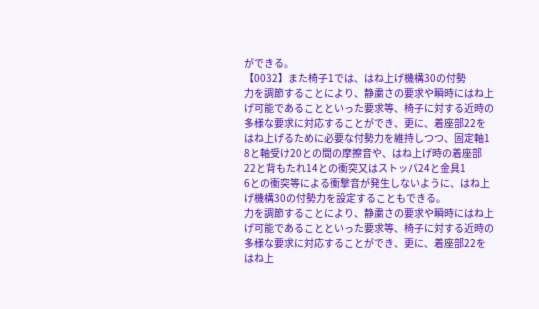ができる。
【0032】また椅子1では、はね上げ機構30の付勢
力を調節することにより、静粛さの要求や瞬時にはね上
げ可能であることといった要求等、椅子に対する近時の
多様な要求に対応することができ、更に、着座部22を
はね上げるために必要な付勢力を維持しつつ、固定軸1
8と軸受け20との間の摩擦音や、はね上げ時の着座部
22と背もたれ14との衝突又はストッパ24と金具1
6との衝突等による衝撃音が発生しないように、はね上
げ機構30の付勢力を設定することもできる。
力を調節することにより、静粛さの要求や瞬時にはね上
げ可能であることといった要求等、椅子に対する近時の
多様な要求に対応することができ、更に、着座部22を
はね上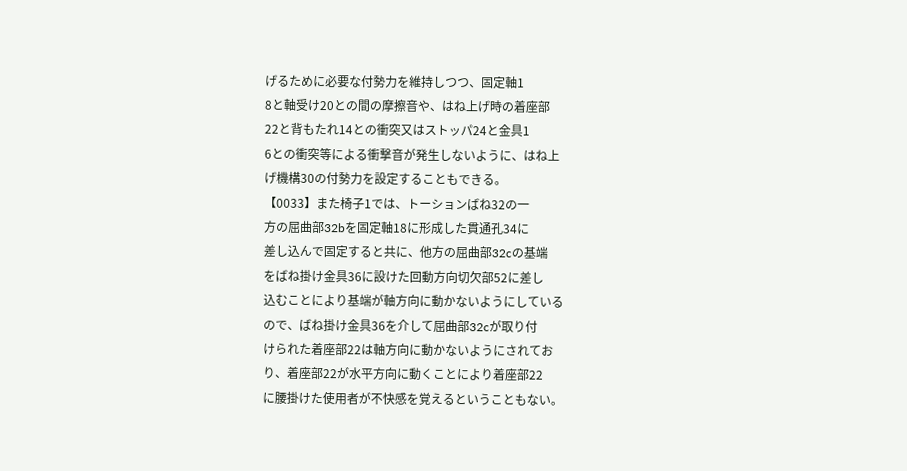げるために必要な付勢力を維持しつつ、固定軸1
8と軸受け20との間の摩擦音や、はね上げ時の着座部
22と背もたれ14との衝突又はストッパ24と金具1
6との衝突等による衝撃音が発生しないように、はね上
げ機構30の付勢力を設定することもできる。
【0033】また椅子1では、トーションばね32の一
方の屈曲部32bを固定軸18に形成した貫通孔34に
差し込んで固定すると共に、他方の屈曲部32cの基端
をばね掛け金具36に設けた回動方向切欠部52に差し
込むことにより基端が軸方向に動かないようにしている
ので、ばね掛け金具36を介して屈曲部32cが取り付
けられた着座部22は軸方向に動かないようにされてお
り、着座部22が水平方向に動くことにより着座部22
に腰掛けた使用者が不快感を覚えるということもない。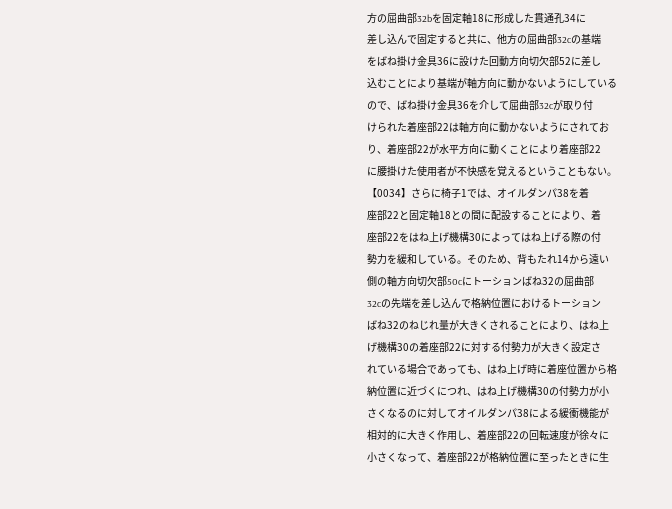方の屈曲部32bを固定軸18に形成した貫通孔34に
差し込んで固定すると共に、他方の屈曲部32cの基端
をばね掛け金具36に設けた回動方向切欠部52に差し
込むことにより基端が軸方向に動かないようにしている
ので、ばね掛け金具36を介して屈曲部32cが取り付
けられた着座部22は軸方向に動かないようにされてお
り、着座部22が水平方向に動くことにより着座部22
に腰掛けた使用者が不快感を覚えるということもない。
【0034】さらに椅子1では、オイルダンパ38を着
座部22と固定軸18との間に配設することにより、着
座部22をはね上げ機構30によってはね上げる際の付
勢力を緩和している。そのため、背もたれ14から遠い
側の軸方向切欠部50cにトーションばね32の屈曲部
32cの先端を差し込んで格納位置におけるトーション
ばね32のねじれ量が大きくされることにより、はね上
げ機構30の着座部22に対する付勢力が大きく設定さ
れている場合であっても、はね上げ時に着座位置から格
納位置に近づくにつれ、はね上げ機構30の付勢力が小
さくなるのに対してオイルダンパ38による緩衝機能が
相対的に大きく作用し、着座部22の回転速度が徐々に
小さくなって、着座部22が格納位置に至ったときに生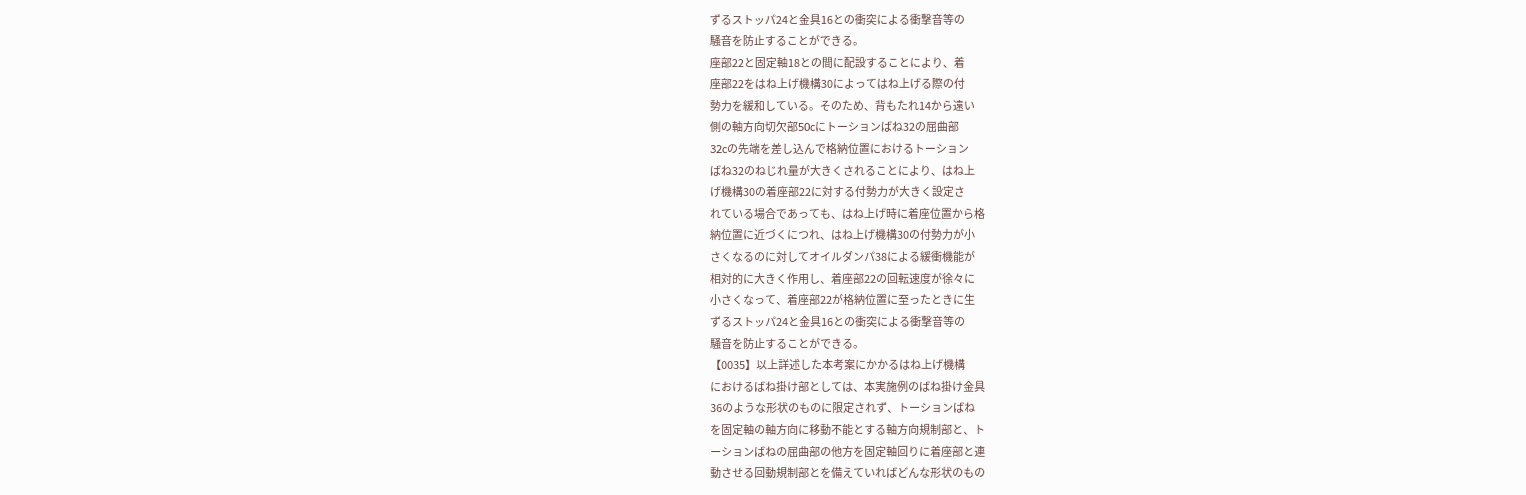ずるストッパ24と金具16との衝突による衝撃音等の
騒音を防止することができる。
座部22と固定軸18との間に配設することにより、着
座部22をはね上げ機構30によってはね上げる際の付
勢力を緩和している。そのため、背もたれ14から遠い
側の軸方向切欠部50cにトーションばね32の屈曲部
32cの先端を差し込んで格納位置におけるトーション
ばね32のねじれ量が大きくされることにより、はね上
げ機構30の着座部22に対する付勢力が大きく設定さ
れている場合であっても、はね上げ時に着座位置から格
納位置に近づくにつれ、はね上げ機構30の付勢力が小
さくなるのに対してオイルダンパ38による緩衝機能が
相対的に大きく作用し、着座部22の回転速度が徐々に
小さくなって、着座部22が格納位置に至ったときに生
ずるストッパ24と金具16との衝突による衝撃音等の
騒音を防止することができる。
【0035】以上詳述した本考案にかかるはね上げ機構
におけるばね掛け部としては、本実施例のばね掛け金具
36のような形状のものに限定されず、トーションばね
を固定軸の軸方向に移動不能とする軸方向規制部と、ト
ーションばねの屈曲部の他方を固定軸回りに着座部と連
動させる回動規制部とを備えていればどんな形状のもの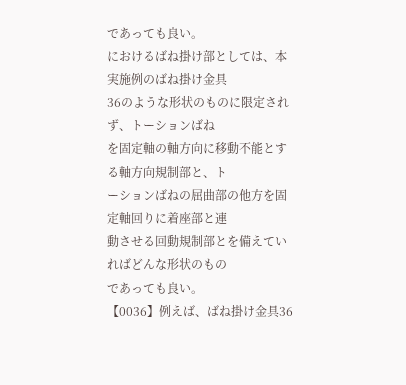であっても良い。
におけるばね掛け部としては、本実施例のばね掛け金具
36のような形状のものに限定されず、トーションばね
を固定軸の軸方向に移動不能とする軸方向規制部と、ト
ーションばねの屈曲部の他方を固定軸回りに着座部と連
動させる回動規制部とを備えていればどんな形状のもの
であっても良い。
【0036】例えば、ばね掛け金具36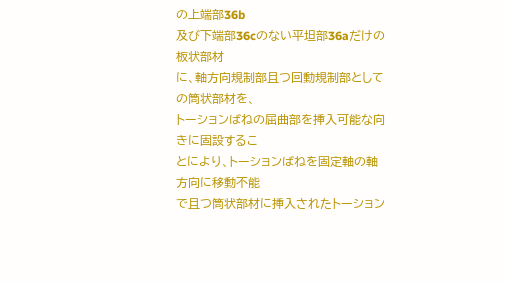の上端部36b
及び下端部36cのない平坦部36aだけの板状部材
に、軸方向規制部且つ回動規制部としての筒状部材を、
トーションばねの屈曲部を挿入可能な向きに固設するこ
とにより、トーションばねを固定軸の軸方向に移動不能
で且つ筒状部材に挿入されたトーション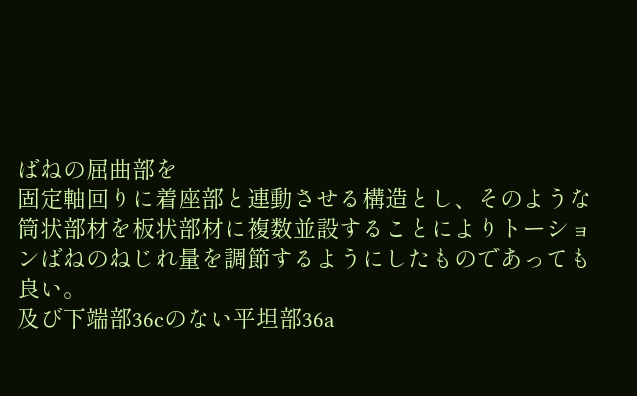ばねの屈曲部を
固定軸回りに着座部と連動させる構造とし、そのような
筒状部材を板状部材に複数並設することによりトーショ
ンばねのねじれ量を調節するようにしたものであっても
良い。
及び下端部36cのない平坦部36a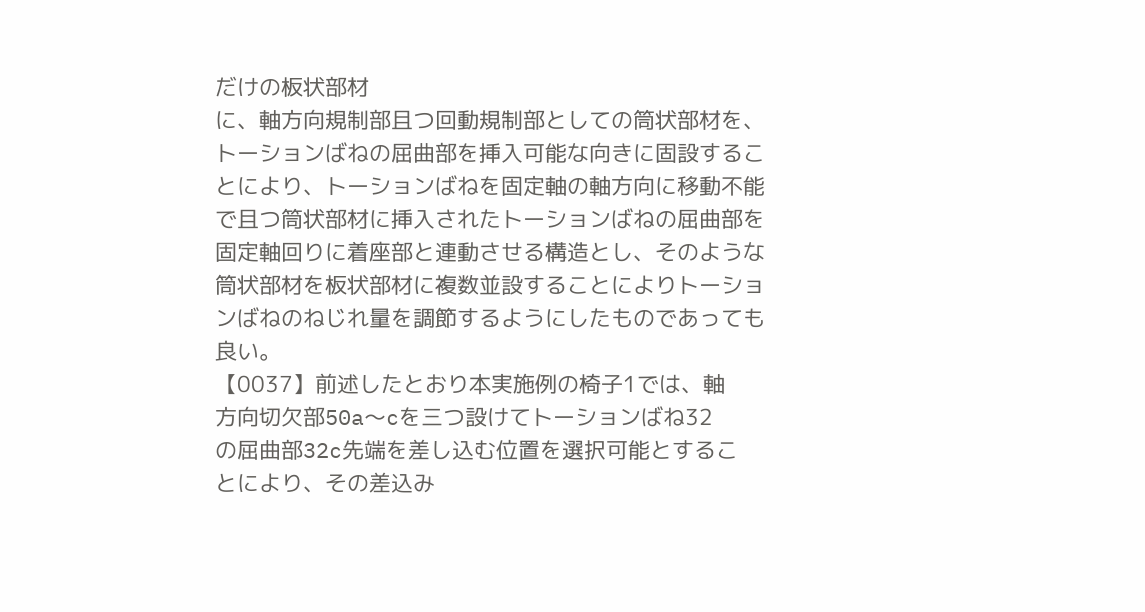だけの板状部材
に、軸方向規制部且つ回動規制部としての筒状部材を、
トーションばねの屈曲部を挿入可能な向きに固設するこ
とにより、トーションばねを固定軸の軸方向に移動不能
で且つ筒状部材に挿入されたトーションばねの屈曲部を
固定軸回りに着座部と連動させる構造とし、そのような
筒状部材を板状部材に複数並設することによりトーショ
ンばねのねじれ量を調節するようにしたものであっても
良い。
【0037】前述したとおり本実施例の椅子1では、軸
方向切欠部50a〜cを三つ設けてトーションばね32
の屈曲部32c先端を差し込む位置を選択可能とするこ
とにより、その差込み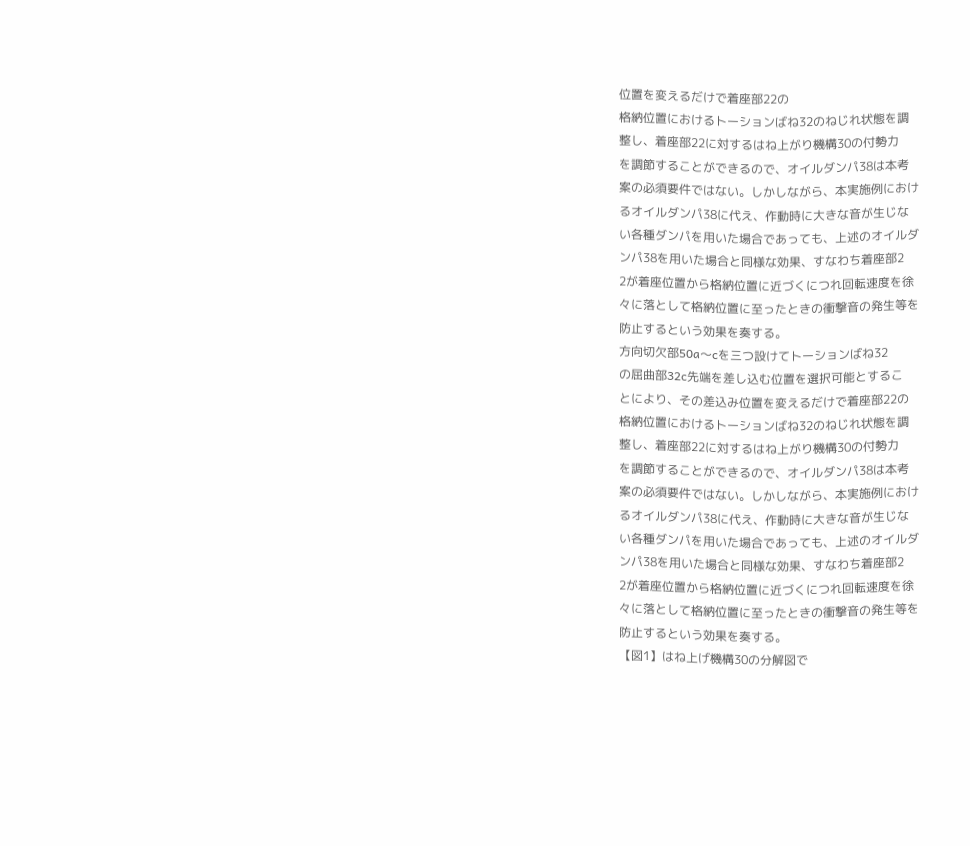位置を変えるだけで着座部22の
格納位置におけるトーションばね32のねじれ状態を調
整し、着座部22に対するはね上がり機構30の付勢力
を調節することができるので、オイルダンパ38は本考
案の必須要件ではない。しかしながら、本実施例におけ
るオイルダンパ38に代え、作動時に大きな音が生じな
い各種ダンパを用いた場合であっても、上述のオイルダ
ンパ38を用いた場合と同様な効果、すなわち着座部2
2が着座位置から格納位置に近づくにつれ回転速度を徐
々に落として格納位置に至ったときの衝撃音の発生等を
防止するという効果を奏する。
方向切欠部50a〜cを三つ設けてトーションばね32
の屈曲部32c先端を差し込む位置を選択可能とするこ
とにより、その差込み位置を変えるだけで着座部22の
格納位置におけるトーションばね32のねじれ状態を調
整し、着座部22に対するはね上がり機構30の付勢力
を調節することができるので、オイルダンパ38は本考
案の必須要件ではない。しかしながら、本実施例におけ
るオイルダンパ38に代え、作動時に大きな音が生じな
い各種ダンパを用いた場合であっても、上述のオイルダ
ンパ38を用いた場合と同様な効果、すなわち着座部2
2が着座位置から格納位置に近づくにつれ回転速度を徐
々に落として格納位置に至ったときの衝撃音の発生等を
防止するという効果を奏する。
【図1】はね上げ機構30の分解図で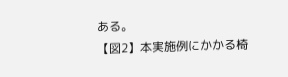ある。
【図2】本実施例にかかる椅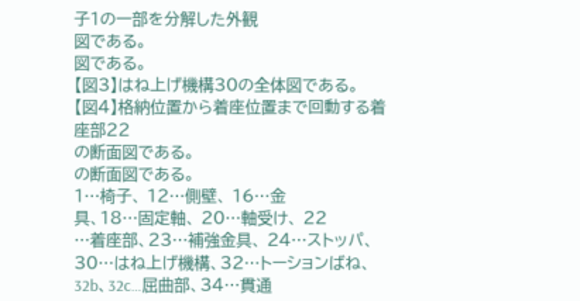子1の一部を分解した外観
図である。
図である。
【図3】はね上げ機構30の全体図である。
【図4】格納位置から着座位置まで回動する着座部22
の断面図である。
の断面図である。
1…椅子、 12…側壁、 16…金
具、18…固定軸、 20…軸受け、 22
…着座部、23…補強金具、 24…ストッパ、
30…はね上げ機構、32…トーションばね、
32b、32c…屈曲部、34…貫通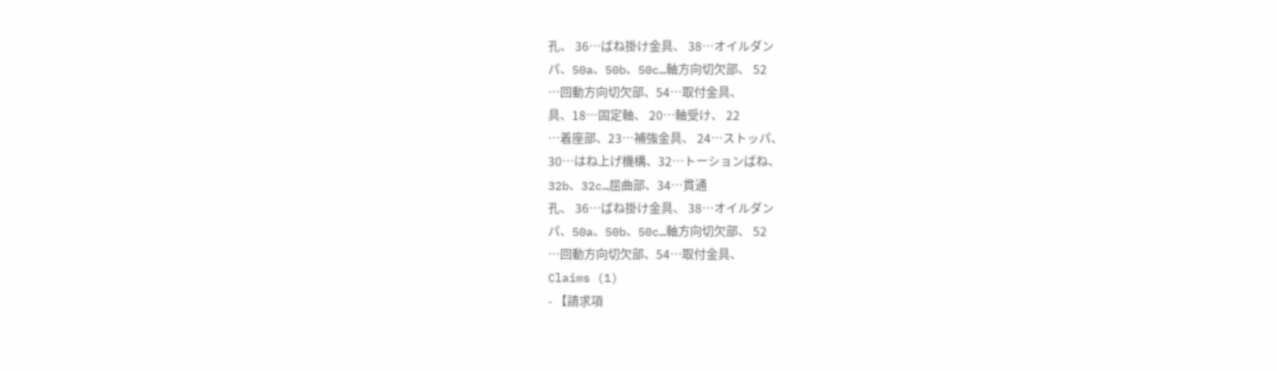孔、 36…ばね掛け金具、 38…オイルダン
パ、50a、50b、50c…軸方向切欠部、 52
…回動方向切欠部、54…取付金具、
具、18…固定軸、 20…軸受け、 22
…着座部、23…補強金具、 24…ストッパ、
30…はね上げ機構、32…トーションばね、
32b、32c…屈曲部、34…貫通
孔、 36…ばね掛け金具、 38…オイルダン
パ、50a、50b、50c…軸方向切欠部、 52
…回動方向切欠部、54…取付金具、
Claims (1)
- 【請求項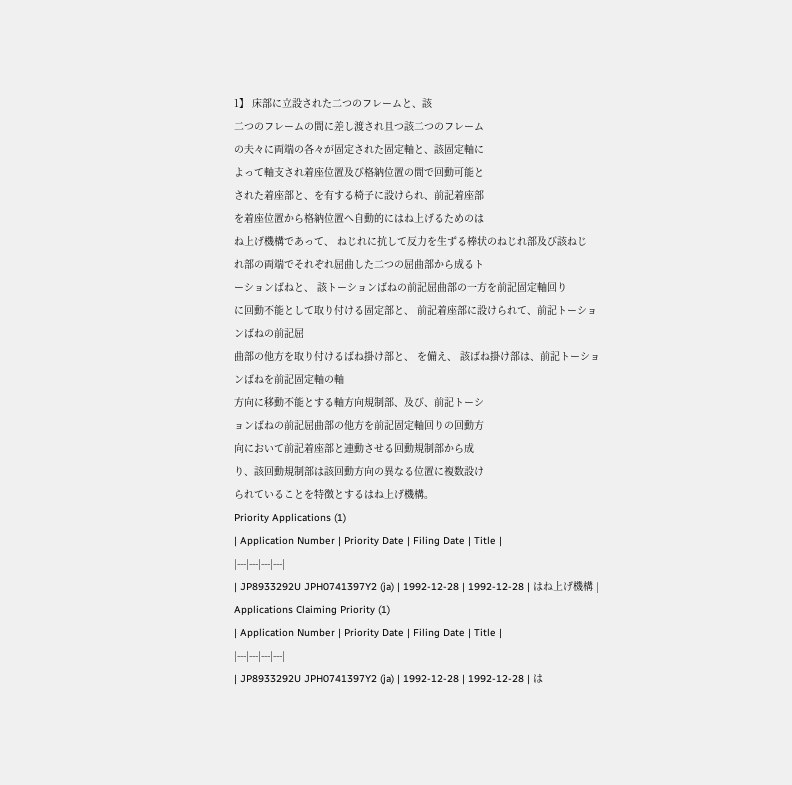1】 床部に立設された二つのフレームと、該
二つのフレームの間に差し渡され且つ該二つのフレーム
の夫々に両端の各々が固定された固定軸と、該固定軸に
よって軸支され着座位置及び格納位置の間で回動可能と
された着座部と、を有する椅子に設けられ、前記着座部
を着座位置から格納位置へ自動的にはね上げるためのは
ね上げ機構であって、 ねじれに抗して反力を生ずる棒状のねじれ部及び該ねじ
れ部の両端でそれぞれ屈曲した二つの屈曲部から成るト
ーションばねと、 該トーションばねの前記屈曲部の一方を前記固定軸回り
に回動不能として取り付ける固定部と、 前記着座部に設けられて、前記トーションばねの前記屈
曲部の他方を取り付けるばね掛け部と、 を備え、 該ばね掛け部は、前記トーションばねを前記固定軸の軸
方向に移動不能とする軸方向規制部、及び、前記トーシ
ョンばねの前記屈曲部の他方を前記固定軸回りの回動方
向において前記着座部と連動させる回動規制部から成
り、該回動規制部は該回動方向の異なる位置に複数設け
られていることを特徴とするはね上げ機構。
Priority Applications (1)
| Application Number | Priority Date | Filing Date | Title |
|---|---|---|---|
| JP8933292U JPH0741397Y2 (ja) | 1992-12-28 | 1992-12-28 | はね上げ機構 |
Applications Claiming Priority (1)
| Application Number | Priority Date | Filing Date | Title |
|---|---|---|---|
| JP8933292U JPH0741397Y2 (ja) | 1992-12-28 | 1992-12-28 | は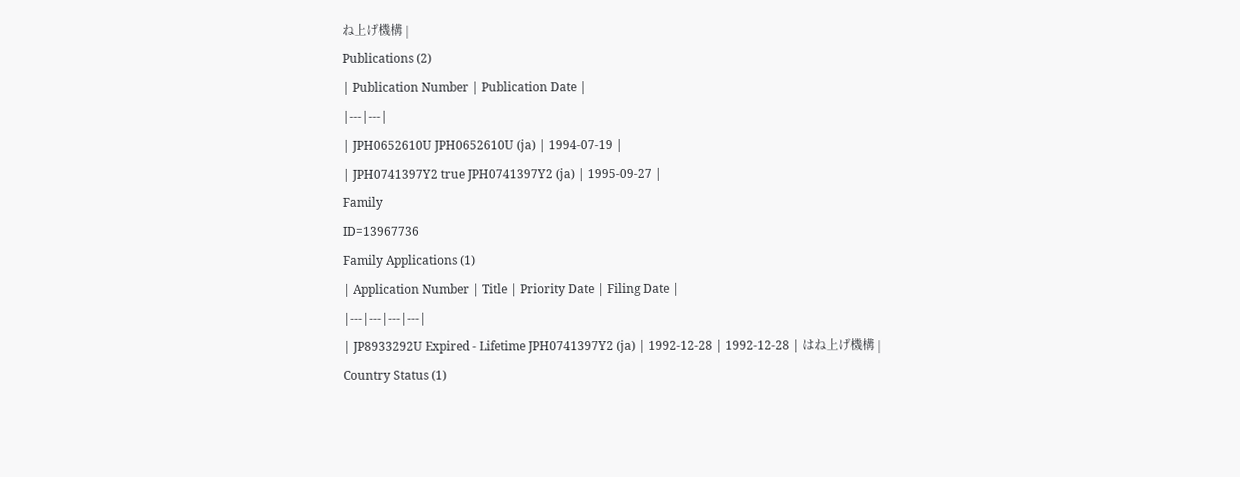ね上げ機構 |
Publications (2)
| Publication Number | Publication Date |
|---|---|
| JPH0652610U JPH0652610U (ja) | 1994-07-19 |
| JPH0741397Y2 true JPH0741397Y2 (ja) | 1995-09-27 |
Family
ID=13967736
Family Applications (1)
| Application Number | Title | Priority Date | Filing Date |
|---|---|---|---|
| JP8933292U Expired - Lifetime JPH0741397Y2 (ja) | 1992-12-28 | 1992-12-28 | はね上げ機構 |
Country Status (1)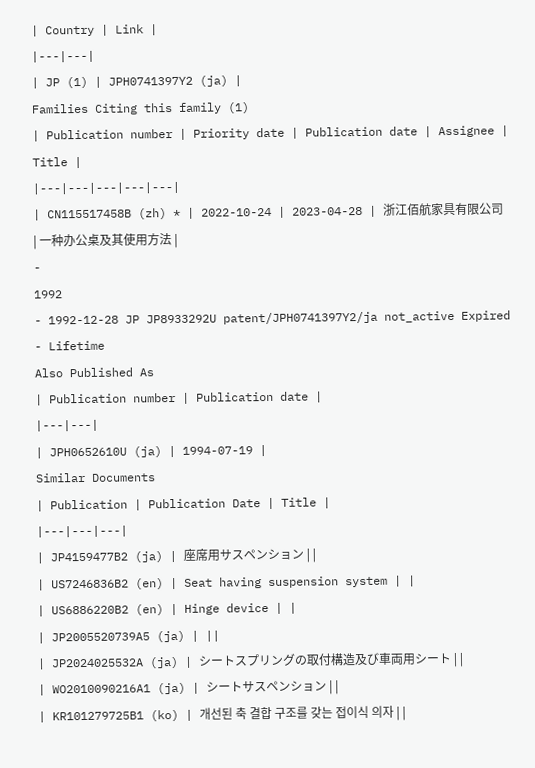| Country | Link |
|---|---|
| JP (1) | JPH0741397Y2 (ja) |
Families Citing this family (1)
| Publication number | Priority date | Publication date | Assignee | Title |
|---|---|---|---|---|
| CN115517458B (zh) * | 2022-10-24 | 2023-04-28 | 浙江佰航家具有限公司 | 一种办公桌及其使用方法 |
-
1992
- 1992-12-28 JP JP8933292U patent/JPH0741397Y2/ja not_active Expired - Lifetime
Also Published As
| Publication number | Publication date |
|---|---|
| JPH0652610U (ja) | 1994-07-19 |
Similar Documents
| Publication | Publication Date | Title |
|---|---|---|
| JP4159477B2 (ja) | 座席用サスペンション | |
| US7246836B2 (en) | Seat having suspension system | |
| US6886220B2 (en) | Hinge device | |
| JP2005520739A5 (ja) | ||
| JP2024025532A (ja) | シートスプリングの取付構造及び車両用シート | |
| WO2010090216A1 (ja) | シートサスペンション | |
| KR101279725B1 (ko) | 개선된 축 결합 구조를 갖는 접이식 의자 | |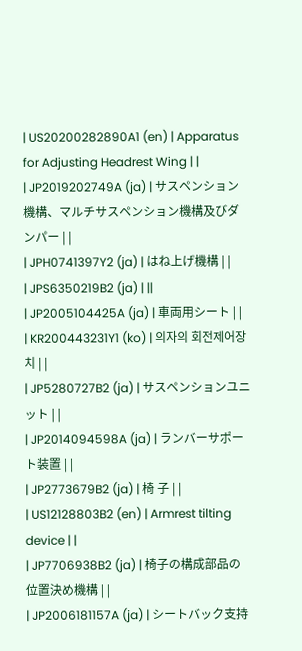| US20200282890A1 (en) | Apparatus for Adjusting Headrest Wing | |
| JP2019202749A (ja) | サスペンション機構、マルチサスペンション機構及びダンパー | |
| JPH0741397Y2 (ja) | はね上げ機構 | |
| JPS6350219B2 (ja) | ||
| JP2005104425A (ja) | 車両用シート | |
| KR200443231Y1 (ko) | 의자의 회전제어장치 | |
| JP5280727B2 (ja) | サスペンションユニット | |
| JP2014094598A (ja) | ランバーサポート装置 | |
| JP2773679B2 (ja) | 椅 子 | |
| US12128803B2 (en) | Armrest tilting device | |
| JP7706938B2 (ja) | 椅子の構成部品の位置決め機構 | |
| JP2006181157A (ja) | シートバック支持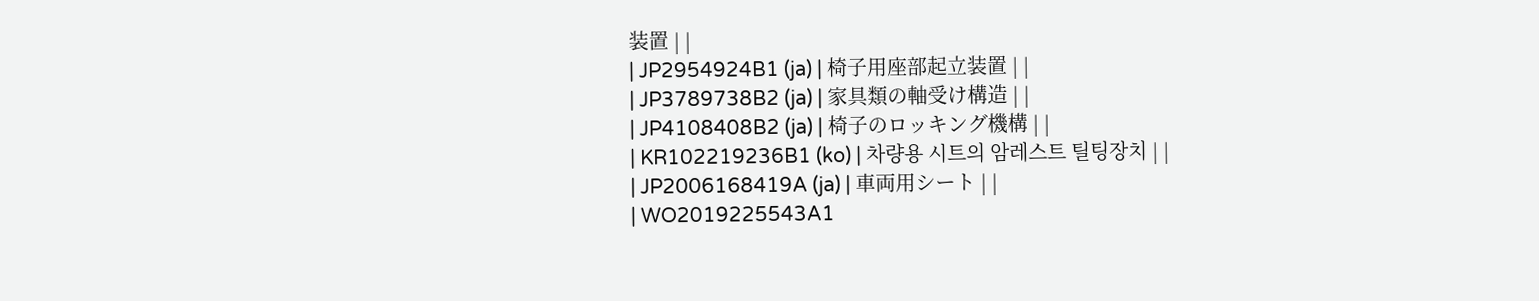装置 | |
| JP2954924B1 (ja) | 椅子用座部起立装置 | |
| JP3789738B2 (ja) | 家具類の軸受け構造 | |
| JP4108408B2 (ja) | 椅子のロッキング機構 | |
| KR102219236B1 (ko) | 차량용 시트의 암레스트 틸팅장치 | |
| JP2006168419A (ja) | 車両用シート | |
| WO2019225543A1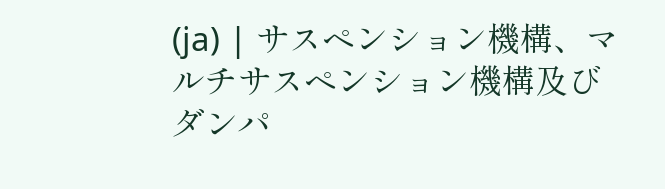(ja) | サスペンション機構、マルチサスペンション機構及びダンパ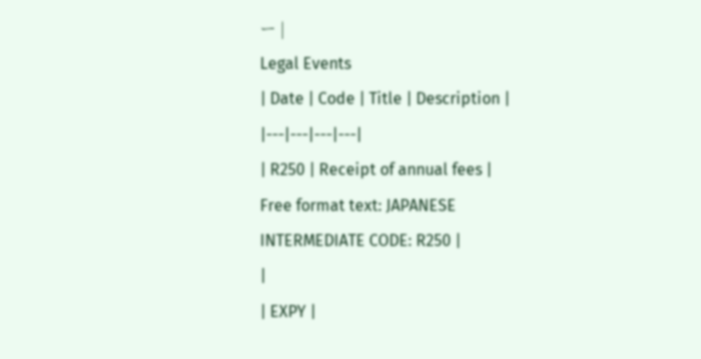ー |
Legal Events
| Date | Code | Title | Description |
|---|---|---|---|
| R250 | Receipt of annual fees |
Free format text: JAPANESE INTERMEDIATE CODE: R250 |
|
| EXPY |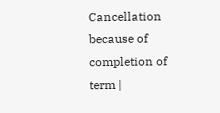Cancellation because of completion of term |